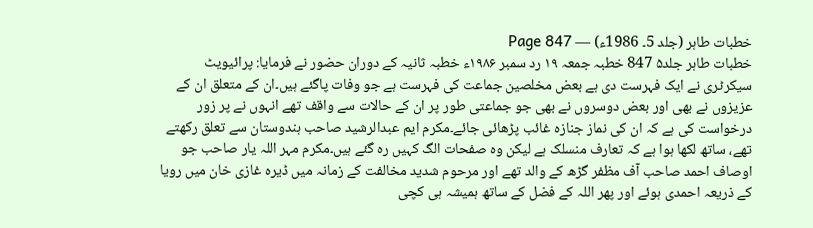خطبات طاہر (جلد 5۔ 1986ء) — Page 847
خطبات طاہر جلد۵ 847 خطبہ جمعہ ۱۹ رد سمبر ۱۹۸۶ء خطبہ ثانیہ کے دوران حضور نے فرمایا: پرائیویٹ سیکرٹری نے ایک فہرست دی ہے بعض مخلصین جماعت کی فہرست ہے جو وفات پاگئے ہیں۔ان کے متعلق ان کے عزیزوں نے بھی اور بعض دوسروں نے بھی جو جماعتی طور پر ان کے حالات سے واقف تھے انہوں نے پر زور درخواست کی ہے کہ ان کی نماز جنازہ غائب پڑھائی جائے۔مکرم ایم عبدالرشید صاحب ہندوستان سے تعلق رکھتے تھے، ساتھ لکھا ہوا ہے کہ تعارف منسلک ہے لیکن وہ صفحات الگ کہیں رہ گئے ہیں۔مکرم مہر اللہ یار صاحب جو اوصاف احمد صاحب آف مظفر گڑھ کے والد تھے اور مرحوم شدید مخالفت کے زمانہ میں ڈیرہ غازی خان میں رویا کے ذریعہ احمدی ہوئے اور پھر اللہ کے فضل کے ساتھ ہمیشہ ہی کچی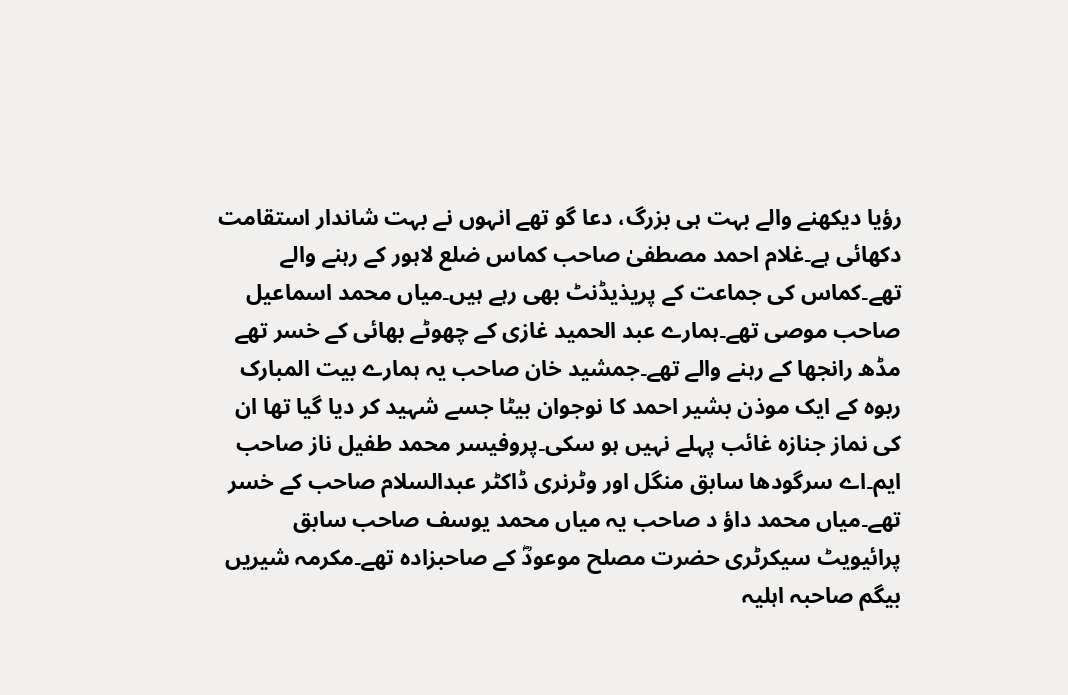رؤیا دیکھنے والے بہت ہی بزرگ، دعا گو تھے انہوں نے بہت شاندار استقامت دکھائی ہے۔غلام احمد مصطفیٰ صاحب کماس ضلع لاہور کے رہنے والے تھے۔کماس کی جماعت کے پریذیڈنٹ بھی رہے ہیں۔میاں محمد اسماعیل صاحب موصی تھے۔ہمارے عبد الحمید غازی کے چھوٹے بھائی کے خسر تھے مڈھ رانجھا کے رہنے والے تھے۔جمشید خان صاحب یہ ہمارے بیت المبارک ربوہ کے ایک موذن بشیر احمد کا نوجوان بیٹا جسے شہید کر دیا گیا تھا ان کی نماز جنازہ غائب پہلے نہیں ہو سکی۔پروفیسر محمد طفیل ناز صاحب ایم۔اے سرگودھا سابق منگل اور وٹرنری ڈاکٹر عبدالسلام صاحب کے خسر تھے۔میاں محمد داؤ د صاحب یہ میاں محمد یوسف صاحب سابق پرائیویٹ سیکرٹری حضرت مصلح موعودؓ کے صاحبزادہ تھے۔مکرمہ شیریں بیگم صاحبہ اہلیہ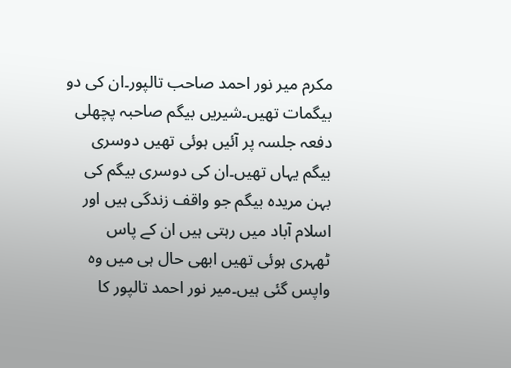مکرم میر نور احمد صاحب تالپور۔ان کی دو بیگمات تھیں۔شیریں بیگم صاحبہ پچھلی دفعہ جلسہ پر آئیں ہوئی تھیں دوسری بیگم یہاں تھیں۔ان کی دوسری بیگم کی بہن مریدہ بیگم جو واقف زندگی ہیں اور اسلام آباد میں رہتی ہیں ان کے پاس ٹھہری ہوئی تھیں ابھی حال ہی میں وہ واپس گئی ہیں۔میر نور احمد تالپور کا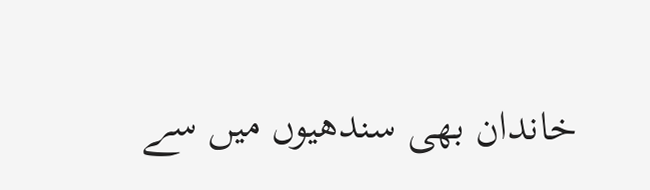خاندان بھی سندھیوں میں سے